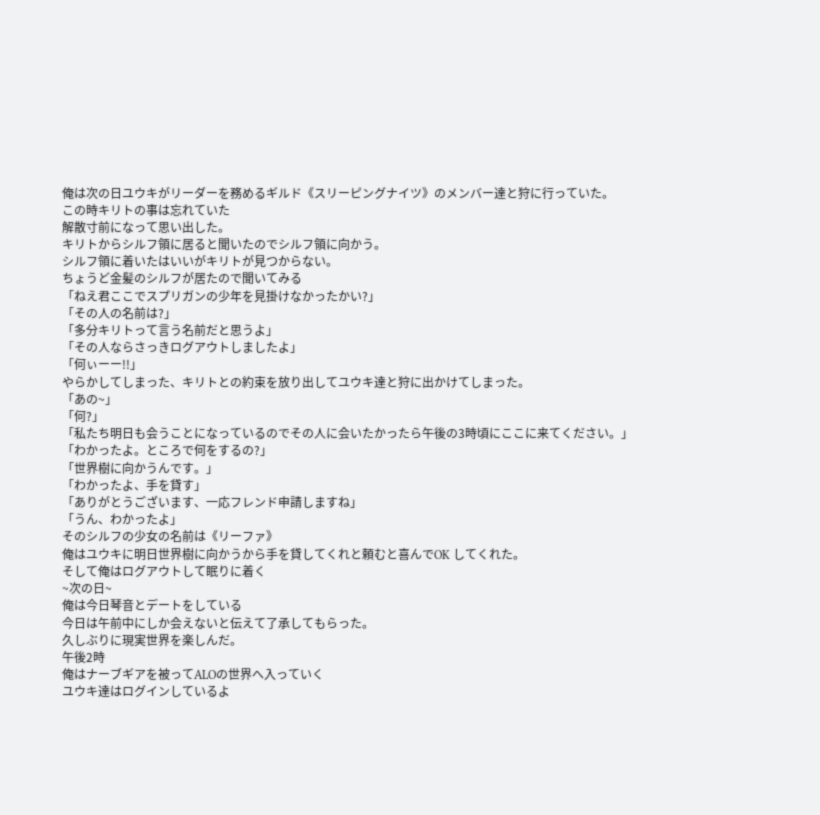俺は次の日ユウキがリーダーを務めるギルド《スリーピングナイツ》のメンバー達と狩に行っていた。
この時キリトの事は忘れていた
解散寸前になって思い出した。
キリトからシルフ領に居ると聞いたのでシルフ領に向かう。
シルフ領に着いたはいいがキリトが見つからない。
ちょうど金髪のシルフが居たので聞いてみる
「ねえ君ここでスプリガンの少年を見掛けなかったかい?」
「その人の名前は?」
「多分キリトって言う名前だと思うよ」
「その人ならさっきログアウトしましたよ」
「何ぃーー!!」
やらかしてしまった、キリトとの約束を放り出してユウキ達と狩に出かけてしまった。
「あの~」
「何?」
「私たち明日も会うことになっているのでその人に会いたかったら午後の3時頃にここに来てください。」
「わかったよ。ところで何をするの?」
「世界樹に向かうんです。」
「わかったよ、手を貸す」
「ありがとうございます、一応フレンド申請しますね」
「うん、わかったよ」
そのシルフの少女の名前は《リーファ》
俺はユウキに明日世界樹に向かうから手を貸してくれと頼むと喜んでOK してくれた。
そして俺はログアウトして眠りに着く
~次の日~
俺は今日琴音とデートをしている
今日は午前中にしか会えないと伝えて了承してもらった。
久しぶりに現実世界を楽しんだ。
午後2時
俺はナーブギアを被ってALOの世界へ入っていく
ユウキ達はログインしているよ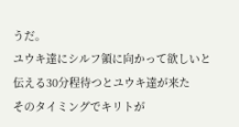うだ。
ユウキ達にシルフ領に向かって欲しいと伝える30分程待つとユウキ達が来た
そのタイミングでキリトが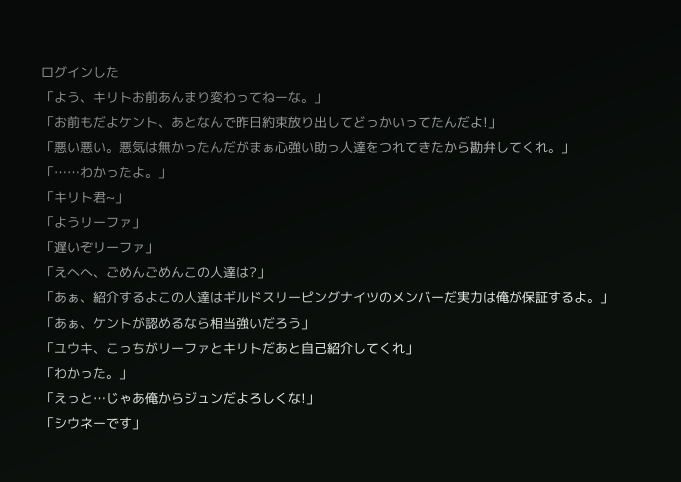ログインした
「よう、キリトお前あんまり変わってねーな。」
「お前もだよケント、あとなんで昨日約束放り出してどっかいってたんだよ!」
「悪い悪い。悪気は無かったんだがまぁ心強い助っ人達をつれてきたから勘弁してくれ。」
「……わかったよ。」
「キリト君~」
「ようリーファ」
「遅いぞリーファ」
「えへへ、ごめんごめんこの人達は?」
「あぁ、紹介するよこの人達はギルドスリーピングナイツのメンバーだ実力は俺が保証するよ。」
「あぁ、ケントが認めるなら相当強いだろう」
「ユウキ、こっちがリーファとキリトだあと自己紹介してくれ」
「わかった。」
「えっと…じゃあ俺からジュンだよろしくな!」
「シウネーです」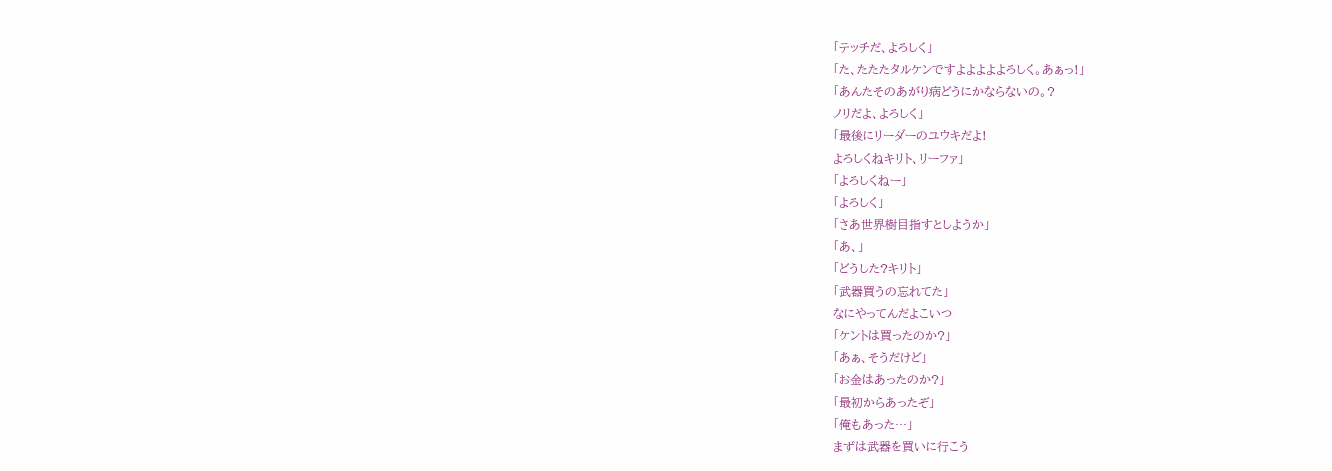「テッチだ、よろしく」
「た、たたたタルケンですよよよよよろしく。あぁっ!」
「あんたそのあがり病どうにかならないの。?
ノリだよ、よろしく」
「最後にリーダーのユウキだよ!
よろしくねキリト、リーファ」
「よろしくねー」
「よろしく」
「さあ世界樹目指すとしようか」
「あ、」
「どうした?キリト」
「武器買うの忘れてた」
なにやってんだよこいつ
「ケントは買ったのか?」
「あぁ、そうだけど」
「お金はあったのか?」
「最初からあったぞ」
「俺もあった…」
まずは武器を買いに行こう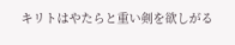キリトはやたらと重い剣を欲しがる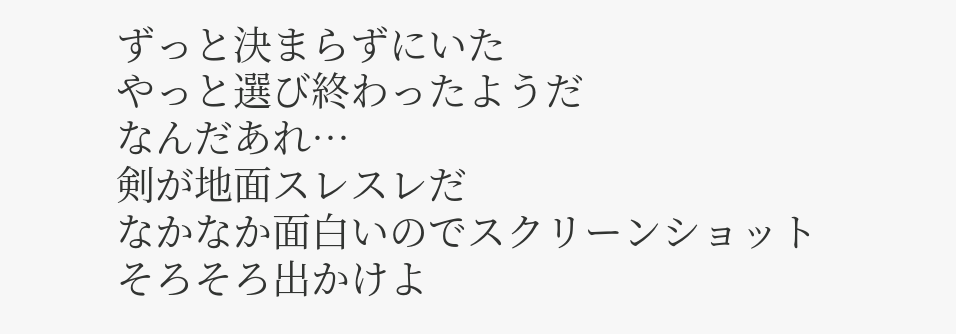ずっと決まらずにいた
やっと選び終わったようだ
なんだあれ…
剣が地面スレスレだ
なかなか面白いのでスクリーンショット
そろそろ出かけよ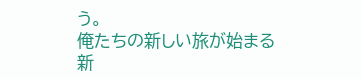う。
俺たちの新しい旅が始まる
新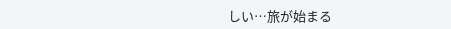しい…旅が始まる